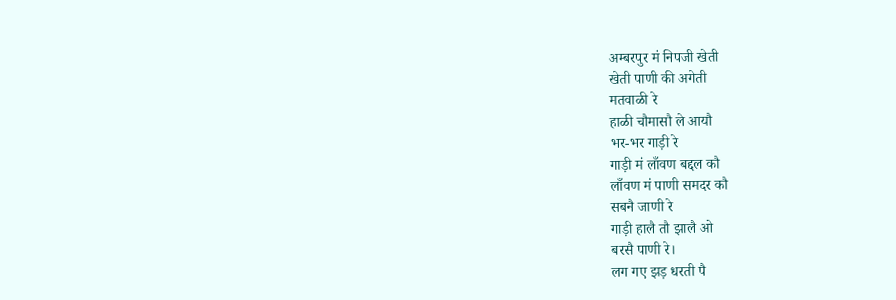अम्बरपुर मं निपजी खेती
खेती पाणी की अगेती
मतवाळी रे
हाळी चौमासौ ले आयौ
भर-भर गाड़ी रे
गाड़ी मं लाँवण बद्दल कौ
लाँवण मं पाणी समदर कौ
सबनै जाणी रे
गाड़ी हालै तौ झालै ओ
बरसै पाणी रे।
लग गए झड़ धरती पै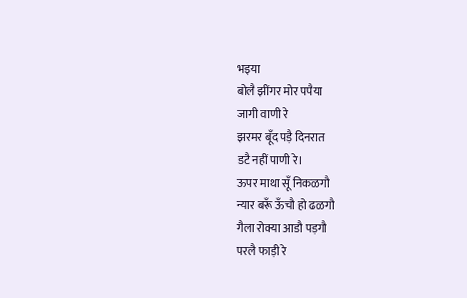भइया
बोलै झींगर मोर पपैया
जागी वाणी रे
झरमर बूँद पड़ै दिनरात
डटै नहीं पाणी रे।
ऊपर माथा सूँ निकळगौ
न्यार बरूँ ऊँचौ हो ढळगौ
गैला रोक्या आडौ पड़गौ
परलै फाड़ी रे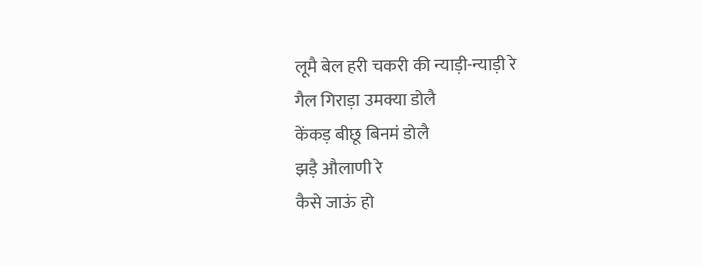लूमै बेल हरी चकरी की न्याड़ी-न्याड़ी रे
गैल गिराड़ा उमक्या डोलै
केंकड़ बीछू बिनमं डोलै
झड़ै औलाणी रे
कैसे जाऊं हो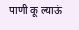पाणी कू ल्याऊं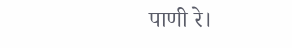पाणी रे।